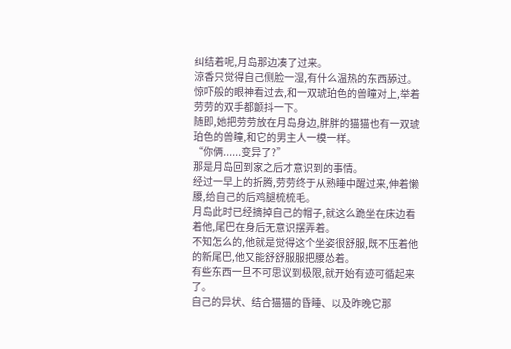纠结着呢,月岛那边凑了过来。
涼香只觉得自己侧脸一湿,有什么温热的东西舔过。
惊吓般的眼神看过去,和一双琥珀色的兽瞳对上,举着劳劳的双手都颤抖一下。
随即,她把劳劳放在月岛身边,胖胖的猫猫也有一双琥珀色的兽瞳,和它的男主人一模一样。
“你俩......变异了?”
那是月岛回到家之后才意识到的事情。
经过一早上的折腾,劳劳终于从熟睡中醒过来,伸着懒腰,给自己的后鸡腿梳梳毛。
月岛此时已经摘掉自己的帽子,就这么跪坐在床边看着他,尾巴在身后无意识摆弄着。
不知怎么的,他就是觉得这个坐姿很舒服,既不压着他的新尾巴,他又能舒舒服服把腰怂着。
有些东西一旦不可思议到极限,就开始有迹可循起来了。
自己的异状、结合猫猫的昏睡、以及昨晚它那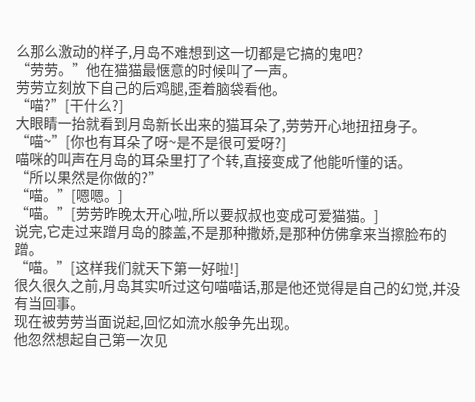么那么激动的样子,月岛不难想到这一切都是它搞的鬼吧?
“劳劳。”他在猫猫最惬意的时候叫了一声。
劳劳立刻放下自己的后鸡腿,歪着脑袋看他。
“喵?”[干什么?]
大眼睛一抬就看到月岛新长出来的猫耳朵了,劳劳开心地扭扭身子。
“喵~”[你也有耳朵了呀~是不是很可爱呀?]
喵咪的叫声在月岛的耳朵里打了个转,直接变成了他能听懂的话。
“所以果然是你做的?”
“喵。”[嗯嗯。]
“喵。”[劳劳昨晚太开心啦,所以要叔叔也变成可爱猫猫。]
说完,它走过来蹭月岛的膝盖,不是那种撒娇,是那种仿佛拿来当擦脸布的蹭。
“喵。”[这样我们就天下第一好啦!]
很久很久之前,月岛其实听过这句喵喵话,那是他还觉得是自己的幻觉,并没有当回事。
现在被劳劳当面说起,回忆如流水般争先出现。
他忽然想起自己第一次见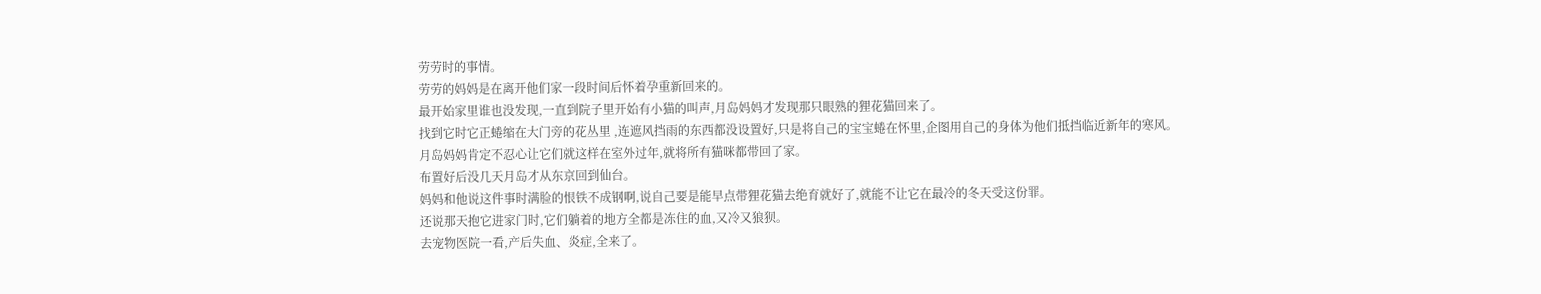劳劳时的事情。
劳劳的妈妈是在离开他们家一段时间后怀着孕重新回来的。
最开始家里谁也没发现,一直到院子里开始有小猫的叫声,月岛妈妈才发现那只眼熟的狸花猫回来了。
找到它时它正蜷缩在大门旁的花丛里 ,连遮风挡雨的东西都没设置好,只是将自己的宝宝蜷在怀里,企图用自己的身体为他们抵挡临近新年的寒风。
月岛妈妈肯定不忍心让它们就这样在室外过年,就将所有猫咪都带回了家。
布置好后没几天月岛才从东京回到仙台。
妈妈和他说这件事时满脸的恨铁不成钢啊,说自己要是能早点带狸花猫去绝育就好了,就能不让它在最冷的冬天受这份罪。
还说那天抱它进家门时,它们躺着的地方全都是冻住的血,又冷又狼狈。
去宠物医院一看,产后失血、炎症,全来了。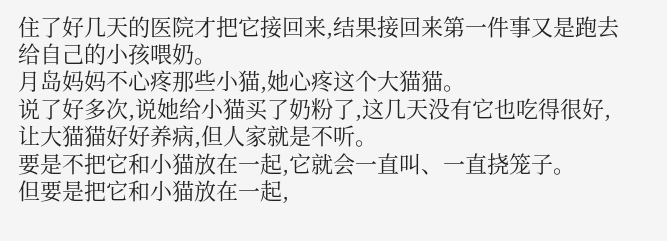住了好几天的医院才把它接回来,结果接回来第一件事又是跑去给自己的小孩喂奶。
月岛妈妈不心疼那些小猫,她心疼这个大猫猫。
说了好多次,说她给小猫买了奶粉了,这几天没有它也吃得很好,让大猫猫好好养病,但人家就是不听。
要是不把它和小猫放在一起,它就会一直叫、一直挠笼子。
但要是把它和小猫放在一起,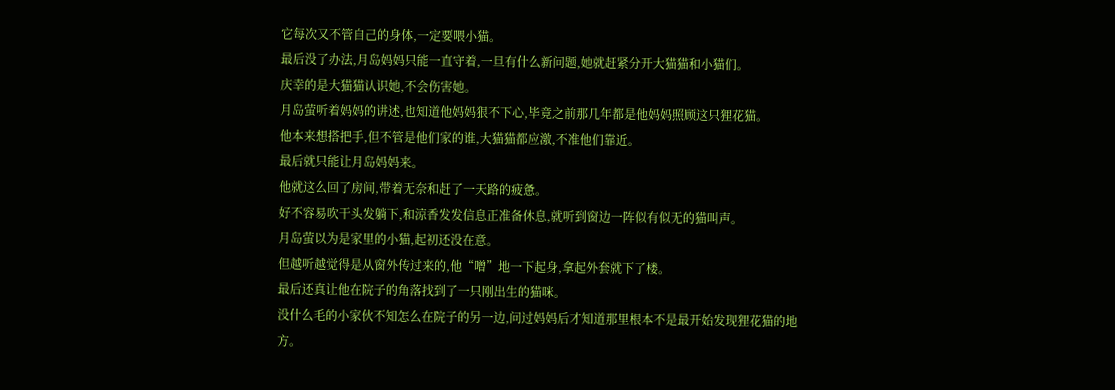它每次又不管自己的身体,一定要喂小猫。
最后没了办法,月岛妈妈只能一直守着,一旦有什么新问题,她就赶紧分开大猫猫和小猫们。
庆幸的是大猫猫认识她,不会伤害她。
月岛萤听着妈妈的讲述,也知道他妈妈狠不下心,毕竟之前那几年都是他妈妈照顾这只狸花猫。
他本来想搭把手,但不管是他们家的谁,大猫猫都应激,不准他们靠近。
最后就只能让月岛妈妈来。
他就这么回了房间,带着无奈和赶了一天路的疲惫。
好不容易吹干头发躺下,和涼香发发信息正准备休息,就听到窗边一阵似有似无的猫叫声。
月岛萤以为是家里的小猫,起初还没在意。
但越听越觉得是从窗外传过来的,他“噌”地一下起身,拿起外套就下了楼。
最后还真让他在院子的角落找到了一只刚出生的猫咪。
没什么毛的小家伙不知怎么在院子的另一边,问过妈妈后才知道那里根本不是最开始发现狸花猫的地方。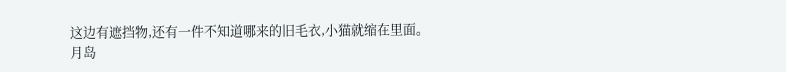这边有遮挡物,还有一件不知道哪来的旧毛衣,小猫就缩在里面。
月岛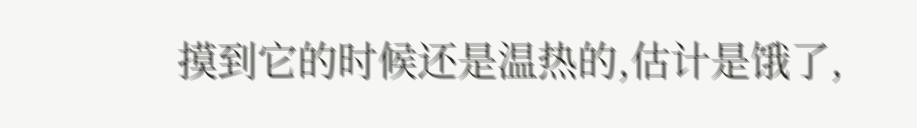摸到它的时候还是温热的,估计是饿了,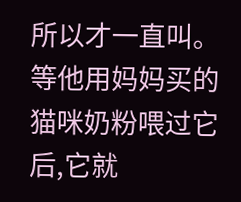所以才一直叫。
等他用妈妈买的猫咪奶粉喂过它后,它就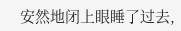安然地闭上眼睡了过去,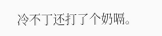冷不丁还打了个奶嗝。